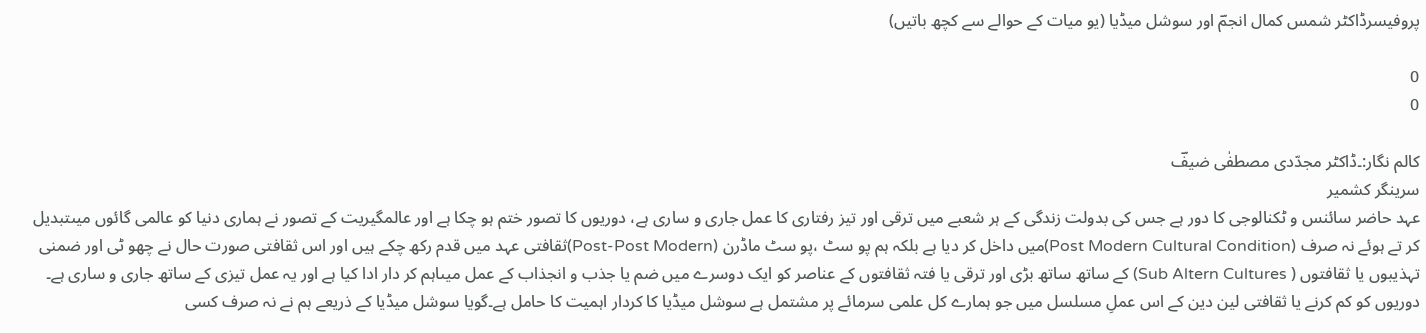پروفیسرڈاکٹر شمس کمال انجمؔ اور سوشل میڈیا (یو میات کے حوالے سے کچھ باتیں)

0
0

کالم نگار:۔ڈاکٹر مجدّدی مصطفٰی ضیفؔ
سرینگر کشمیر
عہد حاضر سائنس و ٹکنالوجی کا دور ہے جس کی بدولت زندگی کے ہر شعبے میں ترقی اور تیز رفتاری کا عمل جاری و ساری ہے، دوریوں کا تصور ختم ہو چکا ہے اور عالمگیریت کے تصور نے ہماری دنیا کو عالمی گائوں میںتبدیل کر تے ہوئے نہ صرف (Post Modern Cultural Condition)میں داخل کر دیا ہے بلکہ ہم پو سٹ ،پو سٹ ماڈرن (Post-Post Modern)ثقافتی عہد میں قدم رکھ چکے ہیں اور اس ثقافتی صورت حال نے چھو ٹی اور ضمنی تہذیبوں یا ثقافتوں ( Sub Altern Cultures) کے ساتھ ساتھ بڑی اور ترقی یا فتہ ثقافتوں کے عناصر کو ایک دوسرے میں ضم یا جذب و انجذاب کے عمل میںاہم کر دار ادا کیا ہے اور یہ عمل تیزی کے ساتھ جاری و ساری ہے۔ دوریوں کو کم کرنے یا ثقافتی لین دین کے اس عملِ مسلسل میں جو ہمارے کل علمی سرمائے پر مشتمل ہے سوشل میڈیا کا کردار اہمیت کا حامل ہے۔گویا سوشل میڈیا کے ذریعے ہم نے نہ صرف کسی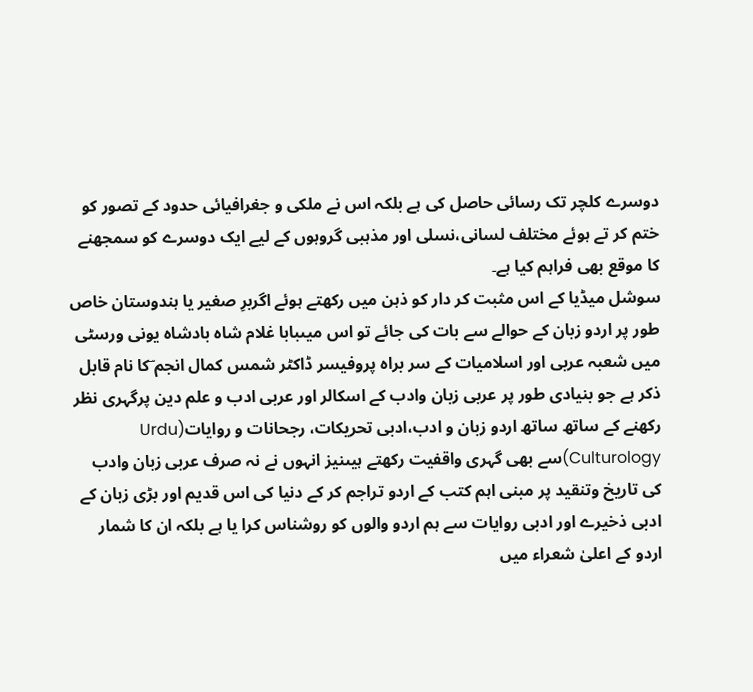دوسرے کلچر تک رسائی حاصل کی ہے بلکہ اس نے ملکی و جغرافیائی حدود کے تصور کو ختم کر تے ہوئے مختلف لسانی،نسلی اور مذہبی گروہوں کے لیے ایک دوسرے کو سمجھنے کا موقع بھی فراہم کیا ہے۔
سوشل میڈیا کے اس مثبت کر دار کو ذہن میں رکھتے ہوئے اگربرِ صغیر یا ہندوستان خاص طور پر اردو زبان کے حوالے سے بات کی جائے تو اس میںبابا غلام شاہ بادشاہ یونی ورسٹی میں شعبہ عربی اور اسلامیات کے سر براہ پروفیسر ڈاکٹر شمس کمال انجم ؔکا نام قابل ذکر ہے جو بنیادی طور پر عربی زبان وادب کے اسکالر اور عربی ادب و علم دین پرگہری نظر رکھنے کے ساتھ ساتھ اردو زبان و ادب،ادبی تحریکات، رجحانات و روایات(Urdu Culturology)سے بھی گہری واقفیت رکھتے ہیںنیز انہوں نے نہ صرف عربی زبان وادب کی تاریخ وتنقید پر مبنی اہم کتب کے اردو تراجم کر کے دنیا کی اس قدیم اور بڑی زبان کے ادبی ذخیرے اور ادبی روایات سے ہم اردو والوں کو روشناس کرا یا ہے بلکہ ان کا شمار اردو کے اعلیٰ شعراء میں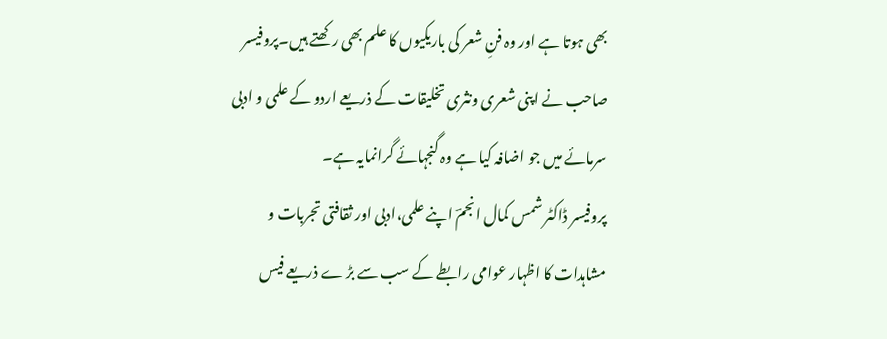بھی ہوتا ہے اور وہ فنِ شعر کی باریکیوں کا علم بھی رکھتے ہیں۔پروفیسر صاحب نے اپنی شعری ونثری تخلیقات کے ذریعے اردو کے علمی و ادبی سرمائے میں جو اضافہ کیا ہے وہ گنجہائے گرانمایہ ہے۔
پروفیسر ڈاکٹر شمس کمال انجمؔ اپنے علمی،ادبی اور ثقافتی تجربات و مشاہدات کا اظہار عوامی رابطے کے سب سے بڑ ے ذریعے فیس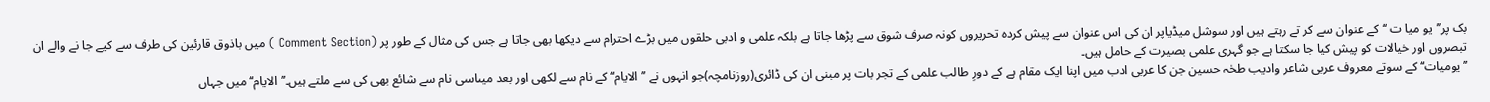بک پر’’یو میا ت ‘‘کے عنوان سے کر تے رہتے ہیں اور سوشل میڈیاپر ان کی اس عنوان سے پیش کردہ تحریروں کونہ صرف شوق سے پڑھا جاتا ہے بلکہ علمی و ادبی حلقوں میں بڑے احترام سے دیکھا بھی جاتا ہے جس کی مثال کے طور پر (Comment Section ) میں باذوق قارئین کی طرف سے کیے جا نے والے ان تبصروں اور خیالات کو پیش کیا جا سکتا ہے جو گہری علمی بصیرت کے حامل ہیں۔
’’ یومیات‘‘ کے سوتے معروف عربی شاعر وادیب طحٰہ حسین جن کا عربی ادب میں اپنا ایک مقام ہے کے دورِ طالب علمی کے تجر بات پر مبنی ان کی ڈائری(روزنامچہ)جو انہوں نے ’’الایام‘‘ کے نام سے لکھی اور بعد میںاسی نام سے شائع بھی کی سے ملتے ہیں۔’’الایام‘‘میں جہاں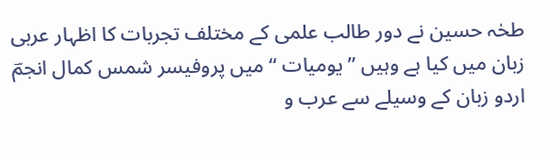طحٰہ حسین نے دور طالب علمی کے مختلف تجربات کا اظہار عربی زبان میں کیا ہے وہیں ’’یومیات ‘‘ میں پروفیسر شمس کمال انجمؔ اردو زبان کے وسیلے سے عرب و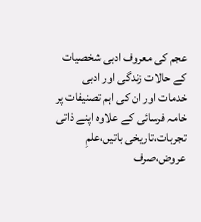عجم کی معروف ادبی شخصیات کے حالات زندگی اور ادبی خدمات اور ان کی اہم تصنیفات پر خامہ فرسائی کے علاوہ اپنے ذاتی تجربات،تاریخی باتیں،علمِ عروض،صرف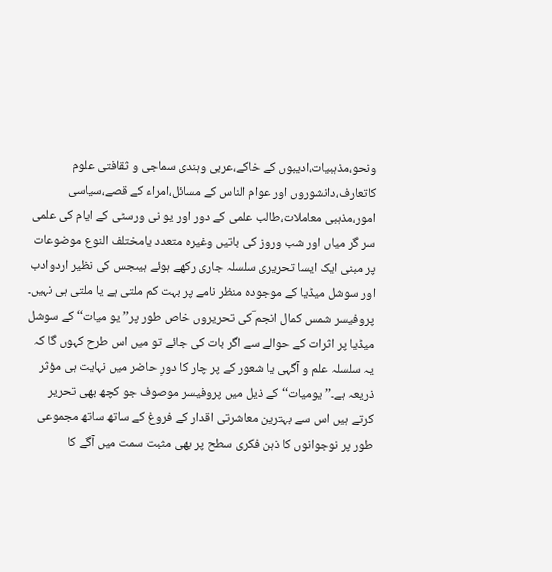ونحو،مذہبیات،ادیبوں کے خاکے،عربی وہندی سماجی و ثقافتی علوم کاتعارف،دانشوروں اور عوام الناس کے مسائل،امراء کے قصے،سیاسی امور،مذہبی معاملات،طالب علمی کے دور اور یو نی ورسٹی کے ایام کی علمی سر گر میاں اور شب وروز کی باتیں وغیرہ متعدد یامختلف النوع موضوعات پر مبنی ایک ایسا تحریری سلسلہ جاری رکھے ہوئے ہیںجس کی نظیر اردوادب اور سوشل میڈیا کے موجودہ منظر نامے پر بہت کم ملتی ہے یا ملتی ہی نہیں۔
پروفیسر شمس کمال انجم ؔکی تحریروں خاص طور پر’’ یو میات‘‘ کے سوشل میڈیا پر اثرات کے حوالے سے اگر بات کی جائے تو میں اس طرح کہوں گا کہ یہ سلسلہ علم و آگہی یا شعور کے پر چار کا دورِ حاضر میں نہایت ہی مؤثر ذریعہ ہے۔’’یومیات‘‘ کے ذیل میں پروفیسر موصوف جو کچھ بھی تحریر کرتے ہیں اس سے بہترین معاشرتی اقدار کے فروغ کے ساتھ ساتھ مجموعی طور پر نوجوانوں کا ذہن فکری سطح پر بھی مثبت سمت میں آگے کا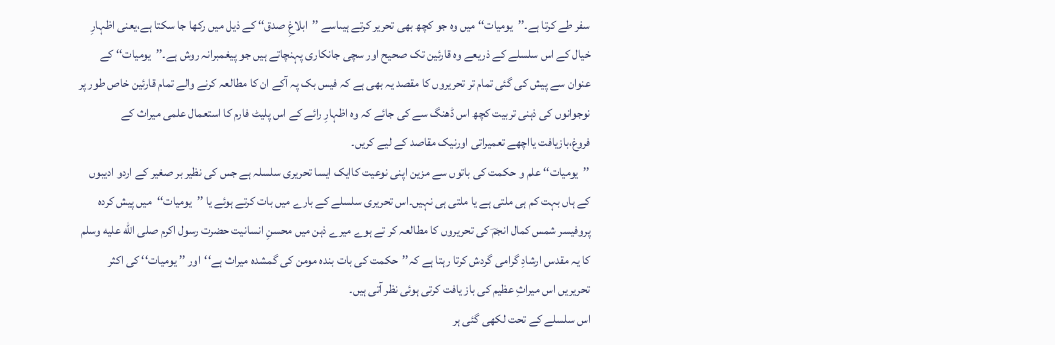سفر طے کرتا ہے۔’’یومیات‘‘ میں وہ جو کچھ بھی تحریر کرتے ہیںاسے ’’ابلاغِ صدق‘‘ کے ذیل میں رکھا جا سکتا ہے،یعنی اظہارِ خیال کے اس سلسلے کے ذریعے وہ قارئین تک صحیح اور سچی جانکاری پہنچاتے ہیں جو پیغمبرانہ روش ہے۔’’یومیات‘‘ کے عنوان سے پیش کی گئی تمام تر تحریروں کا مقصد یہ بھی ہے کہ فیس بک پہ آکے ان کا مطالعہ کرنے والے تمام قارئین خاص طور پر نوجوانوں کی ذہنی تربیت کچھ اس ڈھنگ سے کی جائے کہ وہ اظہارِ رائے کے اس پلیٹ فارم کا استعمال علمی میراث کے فروغ،بازیافت یااچھے تعمیراتی اورنیک مقاصد کے لیے کریں۔
’’یومیات‘‘ علم و حکمت کی باتوں سے مزین اپنی نوعیت کاایک ایسا تحریری سلسلہ ہے جس کی نظیر بر صغیر کے اردو ادیبوں کے ہاں بہت کم ہی ملتی ہے یا ملتی ہی نہیں۔اس تحریری سلسلے کے بارے میں بات کرتے ہوئے یا ’’یومیات‘‘میں پیش کردہ پروفیسر شمس کمال انجمؔ کی تحریروں کا مطالعہ کر تے ہوے میرے ذہن میں محسنِ انسانیت حضرت رسول اکرم صلى الله عليه وسلم کا یہ مقدس ارشادِ گرامی گردش کرتا رہتا ہے کہ’’حکمت کی بات بندہ مومن کی گمشدہ میراث ہے‘‘اور ’’ یومیات‘‘ کی اکثر تحریریں اس میراثِ عظیم کی باز یافت کرتی ہوئی نظر آتی ہیں۔
اس سلسلے کے تحت لکھی گئی ہر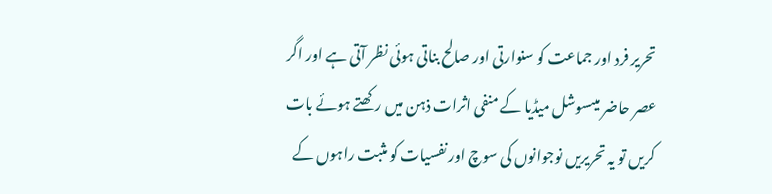تحریر فرد اور جماعت کو سنوارتی اور صالح بناتی ہوئی نظر آتی ہے اور اگر عصر حاضر میںسوشل میڈیا کے منفی اثرات ذہن میں رکھتے ہوئے بات کریں تو یہ تحریریں نوجوانوں کی سوچ اور نفسیات کو مثبت راہوں کے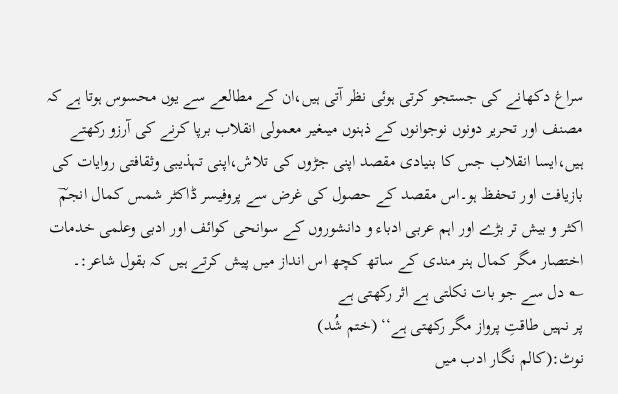سراغ دکھانے کی جستجو کرتی ہوئی نظر آتی ہیں،ان کے مطالعے سے یوں محسوس ہوتا ہے کہ مصنف اور تحریر دونوں نوجوانوں کے ذہنوں میںغیر معمولی انقلاب برپا کرنے کی آرزو رکھتے ہیں،ایسا انقلاب جس کا بنیادی مقصد اپنی جڑوں کی تلاش،اپنی تہذیبی وثقافتی روایات کی بازیافت اور تحفظ ہو۔اس مقصد کے حصول کی غرض سے پروفیسر ڈاکٹر شمس کمال انجمؔ اکثر و بیش تر بڑے اور اہم عربی ادباء و دانشوروں کے سوانحی کوائف اور ادبی وعلمی خدمات اختصار مگر کمال ہنر مندی کے ساتھ کچھ اس انداز میں پیش کرتے ہیں کہ بقول شاعر:۔
؎ دل سے جو بات نکلتی ہے اثر رکھتی ہے
پر نہیں طاقتِ پرواز مگر رکھتی ہے‘‘ (ختم شُد)
نوٹ:(کالم نگار ادب میں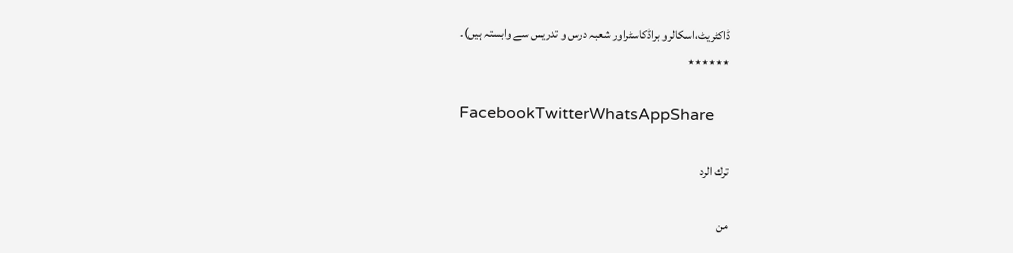ڈاکٹریٹ،اسکالرو براڈکاسٹراور شعبہ درس و تدریس سے وابستہ ہیں)۔
٭٭٭٭٭٭

FacebookTwitterWhatsAppShare

ترك الرد

من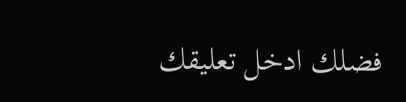فضلك ادخل تعليقك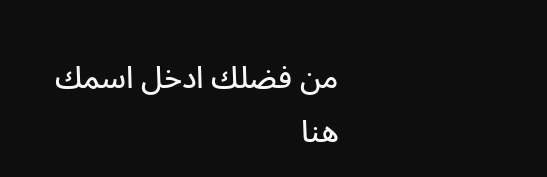من فضلك ادخل اسمك هنا